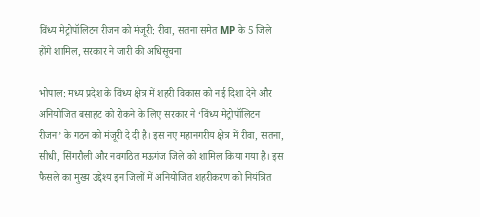विंध्य मेट्रोपॉलिटन रीजन को मंजूरी: रीवा, सतना समेत MP के 5 जिले होंगे शामिल, सरकार ने जारी की अधिसूचना

भोपाल: मध्य प्रदेश के विंध्य क्षेत्र में शहरी विकास को नई दिशा देने और अनियोजित बसाहट को रोकने के लिए सरकार ने ‘विंध्य मेट्रोपॉलिटन रीजन’ के गठन को मंजूरी दे दी है। इस नए महानगरीय क्षेत्र में रीवा, सतना, सीधी, सिंगरौली और नवगठित मऊगंज जिले को शामिल किया गया है। इस फैसले का मुख्य उद्देश्य इन जिलों में अनियोजित शहरीकरण को नियंत्रित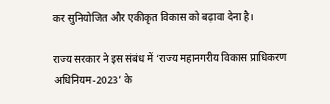कर सुनियोजित और एकीकृत विकास को बढ़ावा देना है।

राज्य सरकार ने इस संबंध में ‘राज्य महानगरीय विकास प्राधिकरण अधिनियम-2023’ के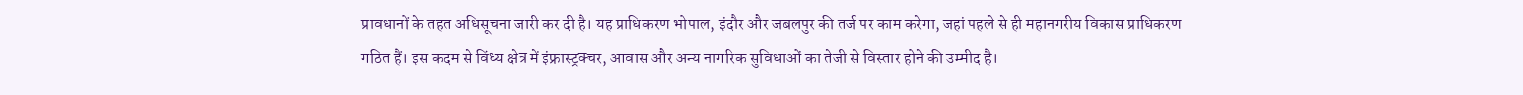प्रावधानों के तहत अधिसूचना जारी कर दी है। यह प्राधिकरण भोपाल, इंदौर और जबलपुर की तर्ज पर काम करेगा, जहां पहले से ही महानगरीय विकास प्राधिकरण गठित हैं। इस कदम से विंध्य क्षेत्र में इंफ्रास्ट्रक्चर, आवास और अन्य नागरिक सुविधाओं का तेजी से विस्तार होने की उम्मीद है।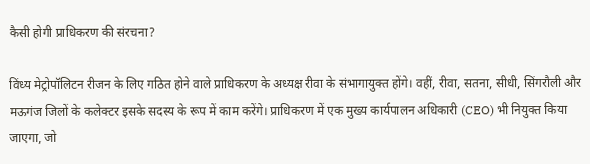कैसी होगी प्राधिकरण की संरचना?

विंध्य मेट्रोपॉलिटन रीजन के लिए गठित होने वाले प्राधिकरण के अध्यक्ष रीवा के संभागायुक्त होंगे। वहीं, रीवा, सतना, सीधी, सिंगरौली और मऊगंज जिलों के कलेक्टर इसके सदस्य के रूप में काम करेंगे। प्राधिकरण में एक मुख्य कार्यपालन अधिकारी (CEO) भी नियुक्त किया जाएगा, जो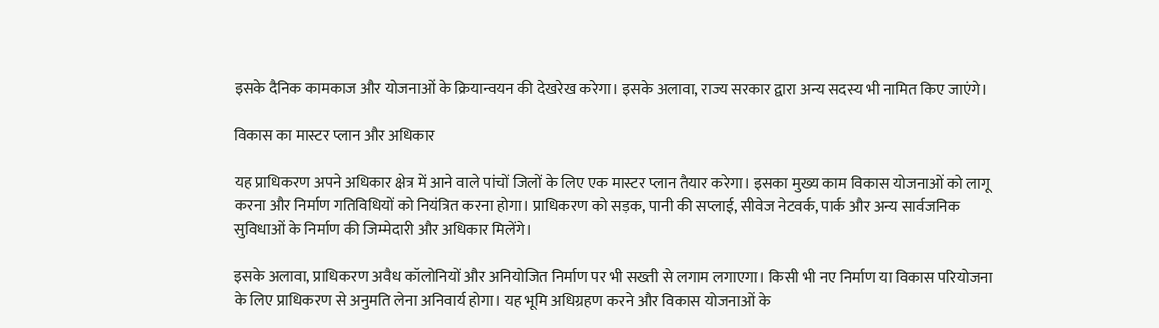इसके दैनिक कामकाज और योजनाओं के क्रियान्वयन की देखरेख करेगा। इसके अलावा, राज्य सरकार द्वारा अन्य सदस्य भी नामित किए जाएंगे।

विकास का मास्टर प्लान और अधिकार

यह प्राधिकरण अपने अधिकार क्षेत्र में आने वाले पांचों जिलों के लिए एक मास्टर प्लान तैयार करेगा। इसका मुख्य काम विकास योजनाओं को लागू करना और निर्माण गतिविधियों को नियंत्रित करना होगा। प्राधिकरण को सड़क, पानी की सप्लाई, सीवेज नेटवर्क, पार्क और अन्य सार्वजनिक सुविधाओं के निर्माण की जिम्मेदारी और अधिकार मिलेंगे।

इसके अलावा, प्राधिकरण अवैध कॉलोनियों और अनियोजित निर्माण पर भी सख्ती से लगाम लगाएगा। किसी भी नए निर्माण या विकास परियोजना के लिए प्राधिकरण से अनुमति लेना अनिवार्य होगा। यह भूमि अधिग्रहण करने और विकास योजनाओं के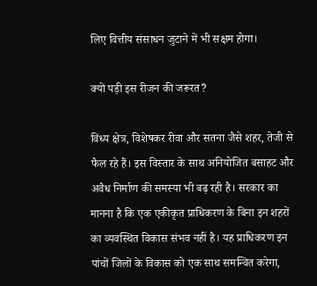लिए वित्तीय संसाधन जुटाने में भी सक्षम होगा।

क्यों पड़ी इस रीजन की जरूरत?

विंध्य क्षेत्र, विशेषकर रीवा और सतना जैसे शहर, तेजी से फैल रहे हैं। इस विस्तार के साथ अनियोजित बसाहट और अवैध निर्माण की समस्या भी बढ़ रही है। सरकार का मानना है कि एक एकीकृत प्राधिकरण के बिना इन शहरों का व्यवस्थित विकास संभव नहीं है। यह प्राधिकरण इन पांचों जिलों के विकास को एक साथ समन्वित करेगा,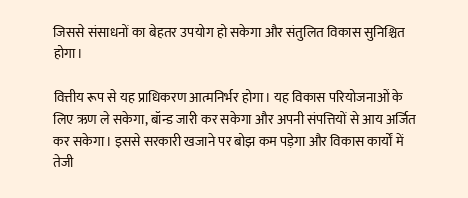जिससे संसाधनों का बेहतर उपयोग हो सकेगा और संतुलित विकास सुनिश्चित होगा।

वित्तीय रूप से यह प्राधिकरण आत्मनिर्भर होगा। यह विकास परियोजनाओं के लिए ऋण ले सकेगा, बॉन्ड जारी कर सकेगा और अपनी संपत्तियों से आय अर्जित कर सकेगा। इससे सरकारी खजाने पर बोझ कम पड़ेगा और विकास कार्यों में तेजी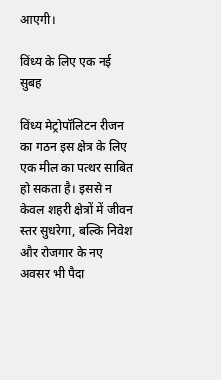आएगी।

विंध्य के लिए एक नई सुबह

विंध्य मेट्रोपॉलिटन रीजन का गठन इस क्षेत्र के लिए एक मील का पत्थर साबित हो सकता है। इससे न केवल शहरी क्षेत्रों में जीवन स्तर सुधरेगा, बल्कि निवेश और रोजगार के नए अवसर भी पैदा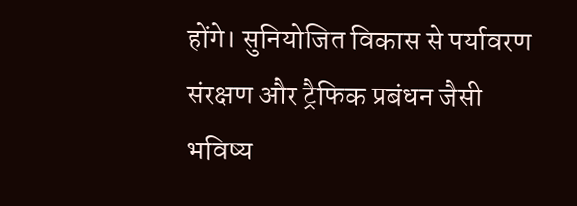होंगे। सुनियोजित विकास से पर्यावरण संरक्षण और ट्रैफिक प्रबंधन जैसी भविष्य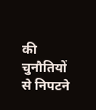की चुनौतियों से निपटने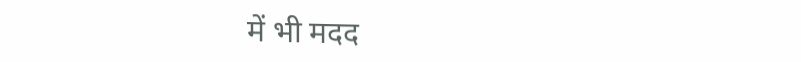में भी मदद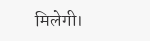मिलेगी।